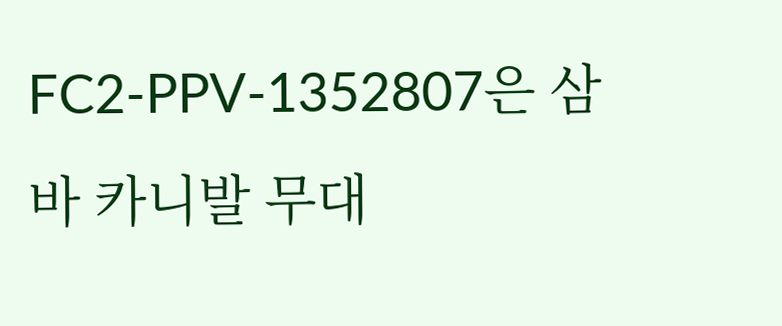FC2-PPV-1352807은 삼바 카니발 무대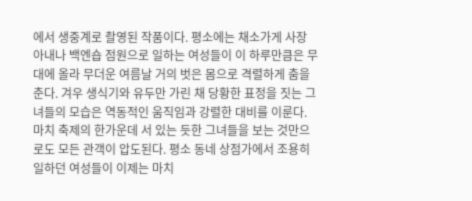에서 생중계로 촬영된 작품이다. 평소에는 채소가게 사장 아내나 백엔숍 점원으로 일하는 여성들이 이 하루만큼은 무대에 올라 무더운 여름날 거의 벗은 몸으로 격렬하게 춤을 춘다. 겨우 생식기와 유두만 가린 채 당황한 표정을 짓는 그녀들의 모습은 역동적인 움직임과 강렬한 대비를 이룬다. 마치 축제의 한가운데 서 있는 듯한 그녀들을 보는 것만으로도 모든 관객이 압도된다. 평소 동네 상점가에서 조용히 일하던 여성들이 이제는 마치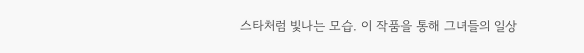스타처럼 빛나는 모습. 이 작품을 통해 그녀들의 일상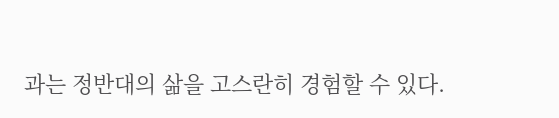과는 정반대의 삶을 고스란히 경험할 수 있다.